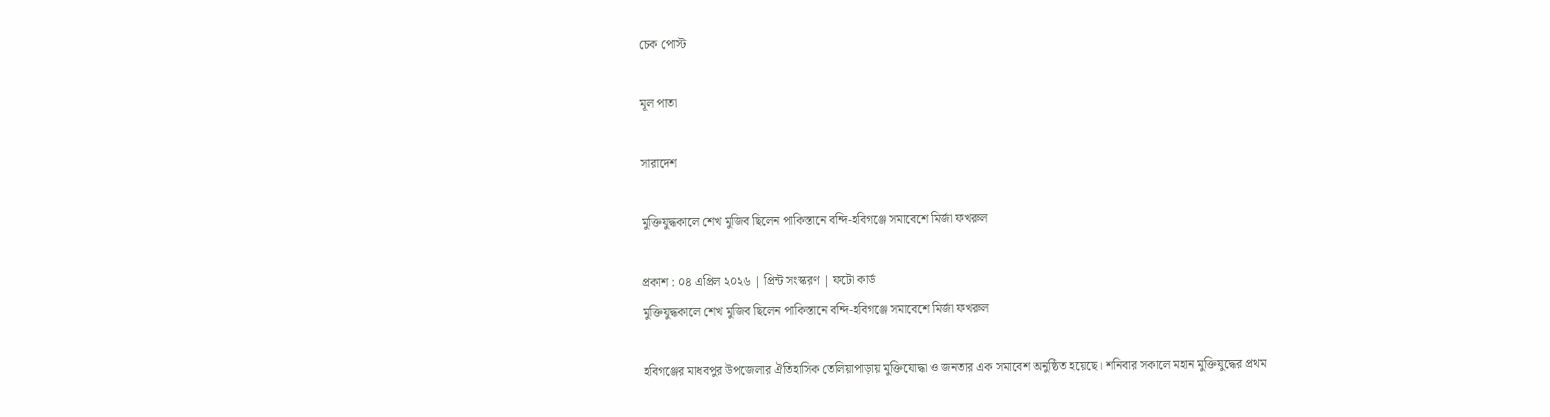চেক পোস্ট

মূল পাতা

সারাদেশ

মুক্তিযুদ্ধকালে শেখ মুজিব ছিলেন পাকিস্তানে বন্দি-হবিগঞ্জে সমাবেশে মির্জা ফখরুল

প্রকাশ : ০৪ এপ্রিল ২০২৬ | প্রিন্ট সংস্করণ | ফটো কার্ড
মুক্তিযুদ্ধকালে শেখ মুজিব ছিলেন পাকিস্তানে বন্দি-হবিগঞ্জে সমাবেশে মির্জা ফখরুল

হবিগঞ্জের মাধবপুর উপজেলার ঐতিহাসিক তেলিয়াপাড়ায় মুক্তিযোদ্ধা ও জনতার এক সমাবেশ অনুষ্ঠিত হয়েছে। শনিবার সকালে মহান মুক্তিযুদ্ধের প্রথম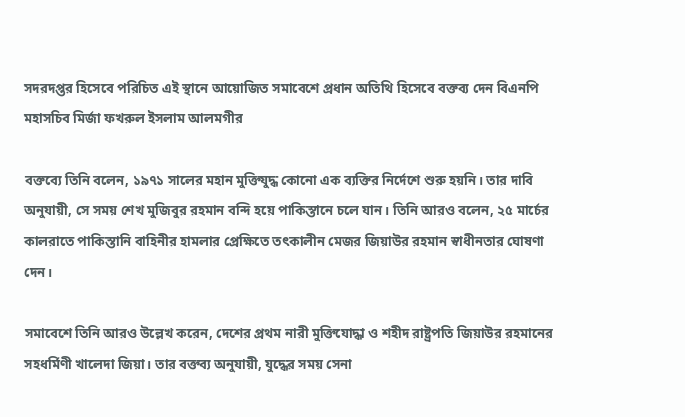সদরদপ্তর হিসেবে পরিচিত এই স্থানে আয়োজিত সমাবেশে প্রধান অতিথি হিসেবে বক্তব্য দেন বিএনপি মহাসচিব মির্জা ফখরুল ইসলাম আলমগীর

বক্তব্যে তিনি বলেন, ১৯৭১ সালের মহান মুক্তিযুদ্ধ কোনো এক ব্যক্তির নির্দেশে শুরু হয়নি। তার দাবি অনুযায়ী, সে সময় শেখ মুজিবুর রহমান বন্দি হয়ে পাকিস্তানে চলে যান। তিনি আরও বলেন, ২৫ মার্চের কালরাতে পাকিস্তানি বাহিনীর হামলার প্রেক্ষিতে তৎকালীন মেজর জিয়াউর রহমান স্বাধীনতার ঘোষণা দেন।

সমাবেশে তিনি আরও উল্লেখ করেন, দেশের প্রথম নারী মুক্তিযোদ্ধা ও শহীদ রাষ্ট্রপতি জিয়াউর রহমানের সহধর্মিণী খালেদা জিয়া। তার বক্তব্য অনুযায়ী, যুদ্ধের সময় সেনা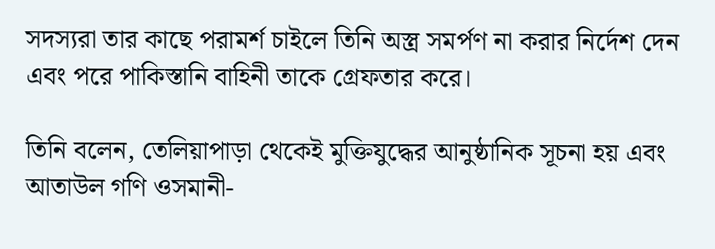সদস্যরা তার কাছে পরামর্শ চাইলে তিনি অস্ত্র সমর্পণ না করার নির্দেশ দেন এবং পরে পাকিস্তানি বাহিনী তাকে গ্রেফতার করে।

তিনি বলেন, তেলিয়াপাড়া থেকেই মুক্তিযুদ্ধের আনুষ্ঠানিক সূচনা হয় এবং আতাউল গণি ওসমানী-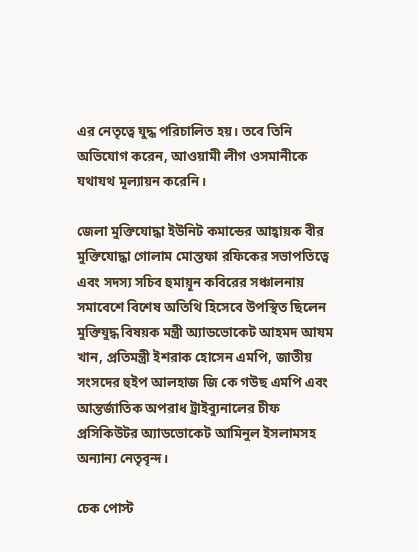এর নেতৃত্বে যুদ্ধ পরিচালিত হয়। তবে তিনি অভিযোগ করেন, আওয়ামী লীগ ওসমানীকে যথাযথ মূল্যায়ন করেনি।

জেলা মুক্তিযোদ্ধা ইউনিট কমান্ডের আহ্বায়ক বীর মুক্তিযোদ্ধা গোলাম মোস্তফা রফিকের সভাপতিত্বে এবং সদস্য সচিব হুমায়ূন কবিরের সঞ্চালনায় সমাবেশে বিশেষ অতিথি হিসেবে উপস্থিত ছিলেন মুক্তিযুদ্ধ বিষয়ক মন্ত্রী অ্যাডভোকেট আহমদ আযম খান, প্রতিমন্ত্রী ইশরাক হোসেন এমপি, জাতীয় সংসদের হুইপ আলহাজ জি কে গউছ এমপি এবং আন্তর্জাতিক অপরাধ ট্রাইব্যুনালের চীফ প্রসিকিউটর অ্যাডভোকেট আমিনুল ইসলামসহ অন্যান্য নেতৃবৃন্দ।

চেক পোস্ট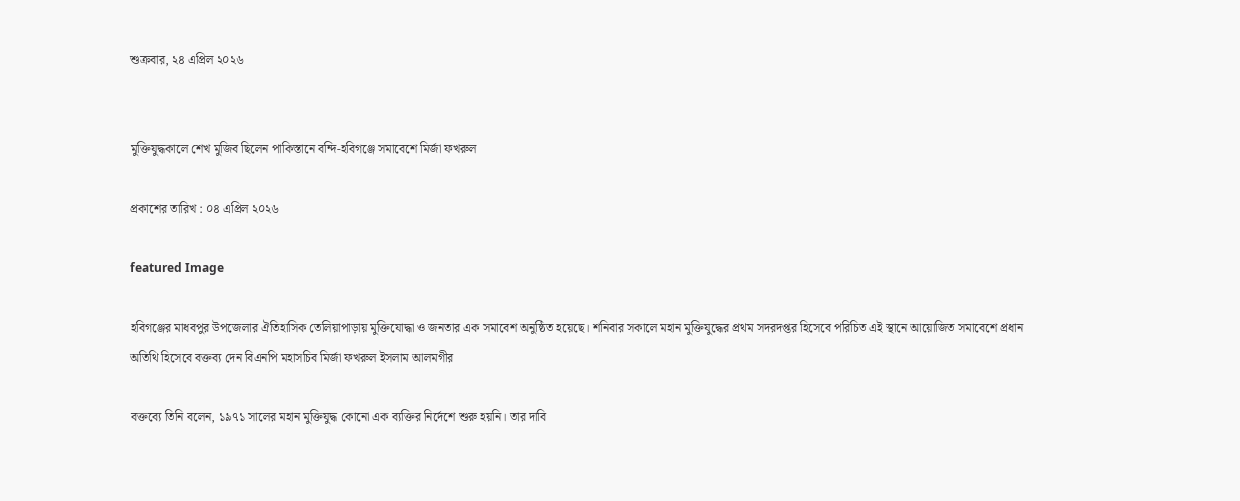শুক্রবার, ২৪ এপ্রিল ২০২৬


মুক্তিযুদ্ধকালে শেখ মুজিব ছিলেন পাকিস্তানে বন্দি-হবিগঞ্জে সমাবেশে মির্জা ফখরুল

প্রকাশের তারিখ : ০৪ এপ্রিল ২০২৬

featured Image

হবিগঞ্জের মাধবপুর উপজেলার ঐতিহাসিক তেলিয়াপাড়ায় মুক্তিযোদ্ধা ও জনতার এক সমাবেশ অনুষ্ঠিত হয়েছে। শনিবার সকালে মহান মুক্তিযুদ্ধের প্রথম সদরদপ্তর হিসেবে পরিচিত এই স্থানে আয়োজিত সমাবেশে প্রধান অতিথি হিসেবে বক্তব্য দেন বিএনপি মহাসচিব মির্জা ফখরুল ইসলাম আলমগীর

বক্তব্যে তিনি বলেন, ১৯৭১ সালের মহান মুক্তিযুদ্ধ কোনো এক ব্যক্তির নির্দেশে শুরু হয়নি। তার দাবি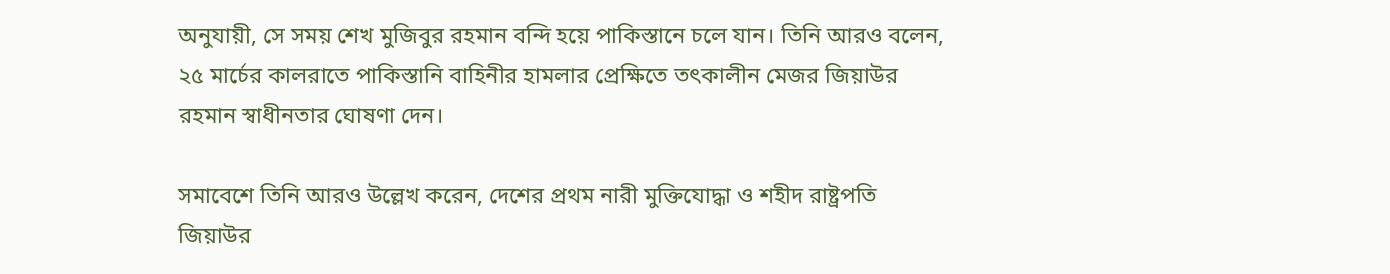অনুযায়ী, সে সময় শেখ মুজিবুর রহমান বন্দি হয়ে পাকিস্তানে চলে যান। তিনি আরও বলেন, ২৫ মার্চের কালরাতে পাকিস্তানি বাহিনীর হামলার প্রেক্ষিতে তৎকালীন মেজর জিয়াউর রহমান স্বাধীনতার ঘোষণা দেন।

সমাবেশে তিনি আরও উল্লেখ করেন, দেশের প্রথম নারী মুক্তিযোদ্ধা ও শহীদ রাষ্ট্রপতি জিয়াউর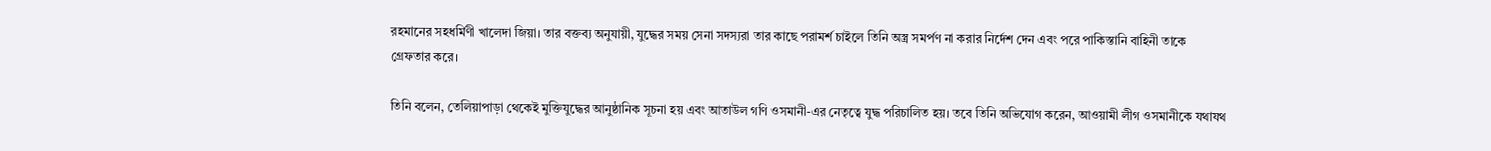রহমানের সহধর্মিণী খালেদা জিয়া। তার বক্তব্য অনুযায়ী, যুদ্ধের সময় সেনা সদস্যরা তার কাছে পরামর্শ চাইলে তিনি অস্ত্র সমর্পণ না করার নির্দেশ দেন এবং পরে পাকিস্তানি বাহিনী তাকে গ্রেফতার করে।

তিনি বলেন, তেলিয়াপাড়া থেকেই মুক্তিযুদ্ধের আনুষ্ঠানিক সূচনা হয় এবং আতাউল গণি ওসমানী-এর নেতৃত্বে যুদ্ধ পরিচালিত হয়। তবে তিনি অভিযোগ করেন, আওয়ামী লীগ ওসমানীকে যথাযথ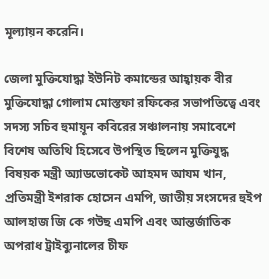মূল্যায়ন করেনি।

জেলা মুক্তিযোদ্ধা ইউনিট কমান্ডের আহ্বায়ক বীর মুক্তিযোদ্ধা গোলাম মোস্তফা রফিকের সভাপতিত্বে এবং সদস্য সচিব হুমায়ূন কবিরের সঞ্চালনায় সমাবেশে বিশেষ অতিথি হিসেবে উপস্থিত ছিলেন মুক্তিযুদ্ধ বিষয়ক মন্ত্রী অ্যাডভোকেট আহমদ আযম খান, প্রতিমন্ত্রী ইশরাক হোসেন এমপি, জাতীয় সংসদের হুইপ আলহাজ জি কে গউছ এমপি এবং আন্তর্জাতিক অপরাধ ট্রাইব্যুনালের চীফ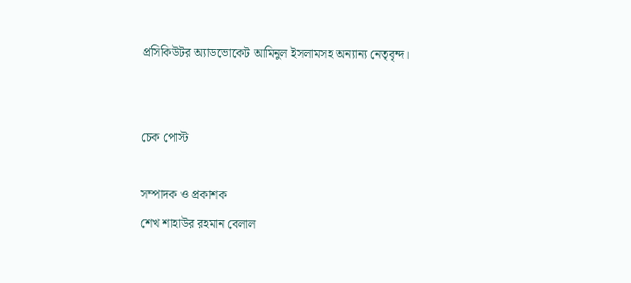প্রসিকিউটর অ্যাডভোকেট আমিনুল ইসলামসহ অন্যান্য নেতৃবৃন্দ।


চেক পোস্ট

সম্পাদক ও প্রকাশক
শেখ শাহাউর রহমান বেলাল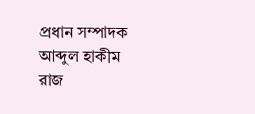প্রধান সম্পাদক
আব্দুল হাকীম রাজ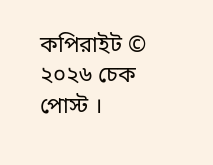কপিরাইট © ২০২৬ চেক পোস্ট ।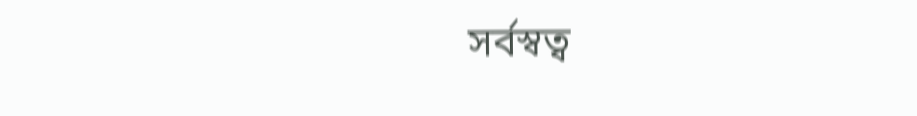সর্বস্বত্ব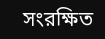সংরক্ষিত